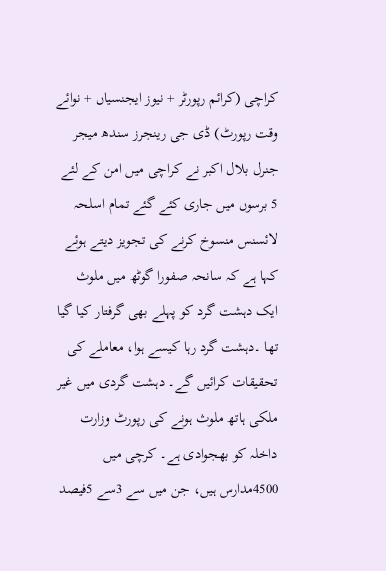کراچی (کرائم رپورٹر + نیوز ایجنسیاں + نوائے وقت رپورٹ) ڈی جی رینجرز سندھ میجر جنرل بلال اکبر نے کراچی میں امن کے لئے 5 برسوں میں جاری کئے گئے تمام اسلحہ لائسنس منسوخ کرنے کی تجویز دیتے ہوئے کہا ہے کہ سانحہ صفورا گوٹھ میں ملوث ایک دہشت گرد کو پہلے بھی گرفتار کیا گیا تھا ۔دہشت گرد رہا کیسے ہوا، معاملے کی تحقیقات کرائیں گے۔ دہشت گردی میں غیر ملکی ہاتھ ملوث ہونے کی رپورٹ وزارت داخلہ کو بھجوادی ہے۔ کرچی میں 4500مدارس ہیں، جن میں سے 3سے 5فیصد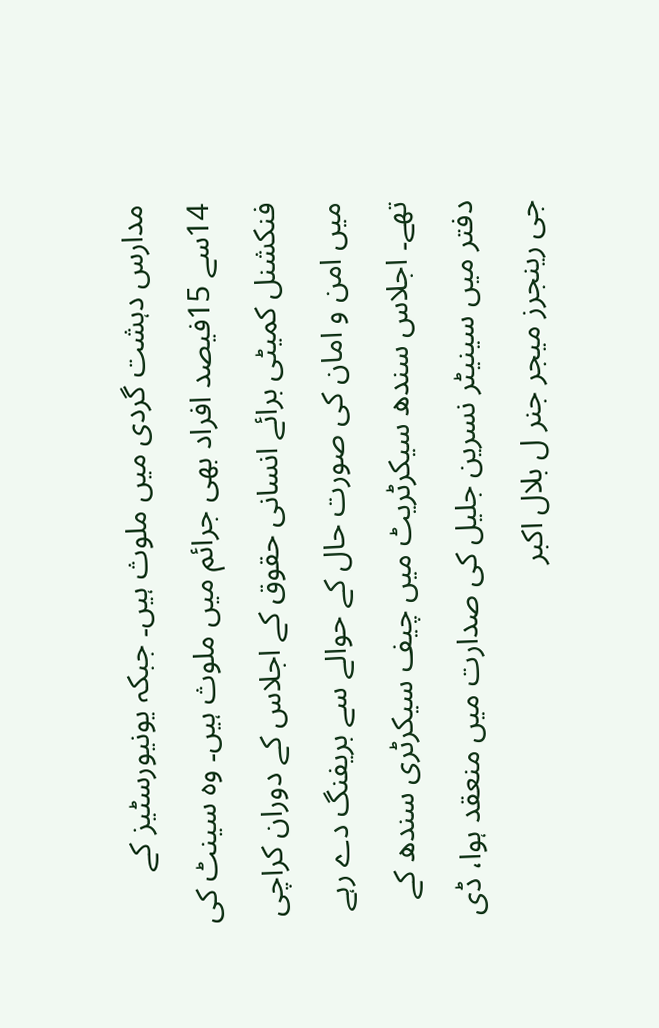مدارس دہشت گردی میں ملوث ہیں۔ جبکہ یونیورسٹیز کے 14سے 15فیصد افراد بھی جرائم میں ملوث ہیں۔ وہ سینٹ کی فنکشنل کمیٹی برائے انسانی حقوق کے اجلاس کے دوران کراچی میں امن و امان کی صورت حال کے حوالے سے بریفنگ دے رہے تھے۔ اجلاس سندھ سیکرٹریٹ میں چیف سیکرٹری سندھ کے دفتر میں سینیٹر نسرین جلیل کی صدارت میں منعقد ہوا، ڈی جی رینجرز میجر جنر ل بلال اکبر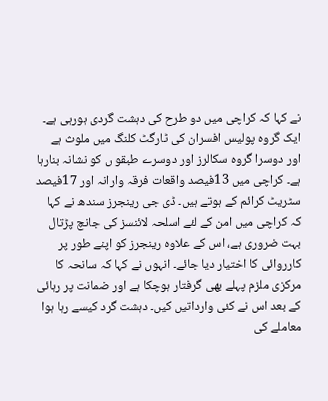نے کہا کہ کراچی میں دو طرح کی دہشت گردی ہورہی ہے۔ ایک گروہ پولیس افسران کی ٹارگٹ کلنگ میں ملوث ہے اور دوسرا گروہ سکالرز اور دوسرے طبقو ں کو نشانہ بنارہا ہے۔ کراچی میں 13فیصد واقعات فرقہ وارانہ اور 17فیصد سٹریٹ کرائم کے ہوتے ہیں۔ ڈی جی رینجرز سندھ نے کہا کہ کراچی میں امن کے لئے اسلحہ لائنسز کی جانچ پڑتال بہت ضروری ہے، اس کے علاوہ رینجرز کو اپنے طور پر کارروائی کا اختیار دیا جائے۔ انہوں نے کہا کہ سانحہ کا مرکزی ملزم پہلے بھی گرفتار ہوچکا ہے اور ضمانت پر رہائی کے بعد اس نے کئی وارداتیں کیں۔ دہشت گرد کیسے رہا ہوا معاملے کی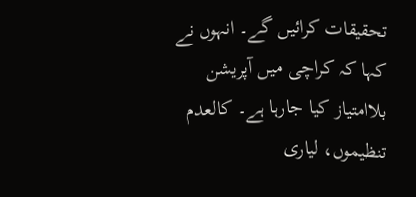تحقیقات کرائیں گے۔ انہوں نے کہا کہ کراچی میں آپریشن بلاامتیاز کیا جارہا ہے۔ کالعدم تنظیموں، لیاری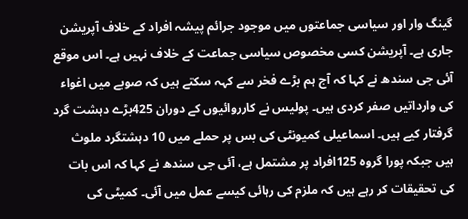گینگ وار اور سیاسی جماعتوں میں موجود جرائم پیشہ افراد کے خلاف آپریشن جاری ہے۔ آپریشن کسی مخصوص سیاسی جماعت کے خلاف نہیں ہے۔ اس موقع آئی جی سندھ نے کہا کہ آج ہم بڑے فخر سے کہہ سکتے ہیں کہ صوبے میں اغواء کی وارداتیں صفر کردی ہیں۔ پولیس نے کارروائیوں کے دوران 425بڑے دہشت گرد گرفتار کیے ہیں۔ اسماعیلی کمیونٹی کی بس پر حملے میں 10 دہشتگرد ملوث ہیں جبکہ پورا گروہ 125افراد پر مشتمل ہے، آئی جی سندھ نے کہا کہ اس بات کی تحقیقات کر رہے ہیں کہ ملزم کی رہائی کیسے عمل میں آئی۔ کمیٹی کی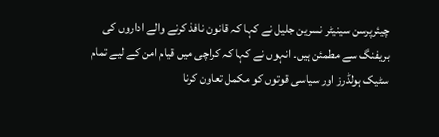چیئرپرسن سینیٹر نسرین جلیل نے کہا کہ قانون نافذ کرنے والے اداروں کی بریفنگ سے مطمئن ہیں۔ انہوں نے کہا کہ کراچی میں قیام امن کے لیے تمام سٹیک ہولڈرز اور سیاسی قوتوں کو مکمل تعاون کرنا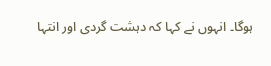ہوگا۔ انہوں نے کہا کہ دہشت گردی اور انتہا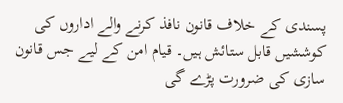پسندی کے خلاف قانون نافذ کرنے والے اداروں کی کوششیں قابل ستائش ہیں۔ قیام امن کے لیے جس قانون سازی کی ضرورت پڑے گی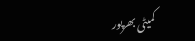کمیٹی بھرپور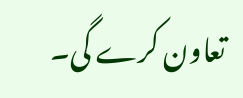تعاون کرے گی۔